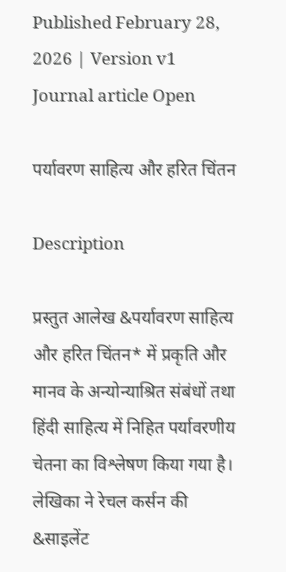Published February 28, 2026 | Version v1
Journal article Open

पर्यावरण साहित्य और हरित चिंतन

Description

प्रस्तुत आलेख &पर्यावरण साहित्य और हरित चिंतन* में प्रकृति और मानव के अन्योन्याश्रित संबंधों तथा हिंदी साहित्य में निहित पर्यावरणीय चेतना का विश्लेषण किया गया है। लेखिका ने रेचल कर्सन की &साइलेंट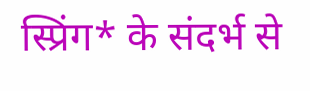स्प्रिंग* के संदर्भ से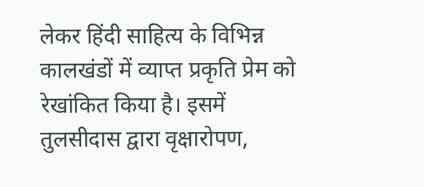लेकर हिंदी साहित्य के विभिन्न कालखंडों में व्याप्त प्रकृति प्रेम को रेखांकित किया है। इसमें तुलसीदास द्वारा वृक्षारोपण,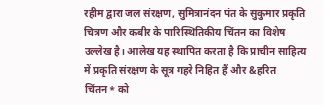रहीम द्वारा जल संरक्षण, सुमित्रानंदन पंत के सुकुमार प्रकृति चित्रण और कबीर के पारिस्थितिकीय चिंतन का विशेष उल्लेख है। आलेख यह स्थापित करता है कि प्राचीन साहित्य में प्रकृति संरक्षण के सूत्र गहरे निहित हैं और &हरित चिंतन* को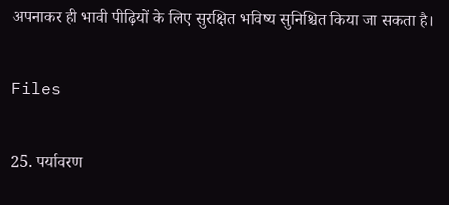अपनाकर ही भावी पीढ़ियों के लिए सुरक्षित भविष्य सुनिश्चित किया जा सकता है।

Files

25. पर्यावरण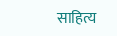साहित्य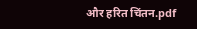और हरित चिंतन.pdf